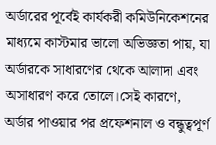অর্ডারের পূর্বেই কার্যকরী কমিউনিকেশনের মাধ্যমে কাস্টমার ভালো অভিজ্ঞতা পায়, যা অর্ডারকে সাধারণের থেকে আলাদা এবং অসাধারণ করে তোলে।সেই কারণে, অর্ডার পাওয়ার পর প্রফেশনাল ও বন্ধুত্বপূর্ণ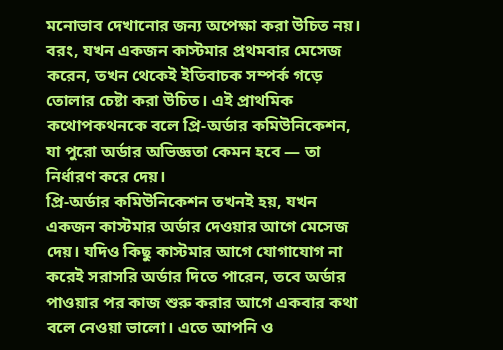মনোভাব দেখানোর জন্য অপেক্ষা করা উচিত নয়। বরং, যখন একজন কাস্টমার প্রথমবার মেসেজ করেন, তখন থেকেই ইতিবাচক সম্পর্ক গড়ে তোলার চেষ্টা করা উচিত। এই প্রাথমিক কথোপকথনকে বলে প্রি-অর্ডার কমিউনিকেশন, যা পুরো অর্ডার অভিজ্ঞতা কেমন হবে — তা নির্ধারণ করে দেয়।
প্রি-অর্ডার কমিউনিকেশন তখনই হয়, যখন একজন কাস্টমার অর্ডার দেওয়ার আগে মেসেজ দেয়। যদিও কিছু কাস্টমার আগে যোগাযোগ না করেই সরাসরি অর্ডার দিতে পারেন, তবে অর্ডার পাওয়ার পর কাজ শুরু করার আগে একবার কথা বলে নেওয়া ভালো। এতে আপনি ও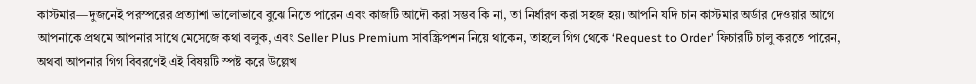কাস্টমার—দুজনেই পরস্পরের প্রত্যাশা ভালোভাবে বুঝে নিতে পারেন এবং কাজটি আদৌ করা সম্ভব কি না, তা নির্ধারণ করা সহজ হয়। আপনি যদি চান কাস্টমার অর্ডার দেওয়ার আগে আপনাকে প্রথমে আপনার সাথে মেসেজে কথা বলুক, এবং Seller Plus Premium সাবস্ক্রিপশন নিয়ে থাকেন, তাহলে গিগ থেকে ‘Request to Order’ ফিচারটি চালু করতে পারেন, অথবা আপনার গিগ বিবরণেই এই বিষয়টি স্পষ্ট করে উল্লেখ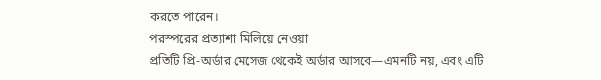করতে পারেন।
পরস্পরের প্রত্যাশা মিলিয়ে নেওয়া
প্রতিটি প্রি-অর্ডার মেসেজ থেকেই অর্ডার আসবে—এমনটি নয়, এবং এটি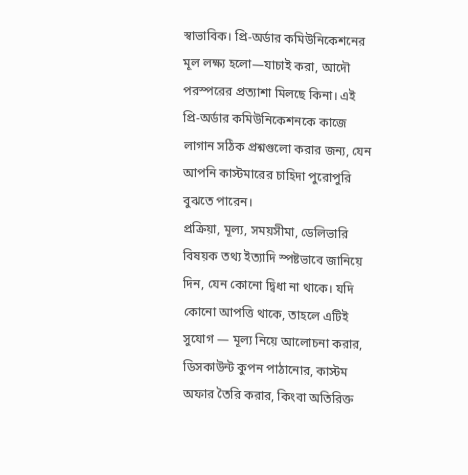স্বাভাবিক। প্রি-অর্ডার কমিউনিকেশনের মূল লক্ষ্য হলো—যাচাই করা, আদৌ পরস্পরের প্রত্যাশা মিলছে কিনা। এই প্রি-অর্ডার কমিউনিকেশনকে কাজে লাগান সঠিক প্রশ্নগুলো করার জন্য, যেন আপনি কাস্টমারের চাহিদা পুরোপুরি বুঝতে পারেন।
প্রক্রিয়া, মূল্য, সময়সীমা, ডেলিভারি বিষয়ক তথ্য ইত্যাদি স্পষ্টভাবে জানিয়ে দিন, যেন কোনো দ্বিধা না থাকে। যদি কোনো আপত্তি থাকে, তাহলে এটিই সুযোগ — মূল্য নিয়ে আলোচনা করার, ডিসকাউন্ট কুপন পাঠানোর, কাস্টম অফার তৈরি করার, কিংবা অতিরিক্ত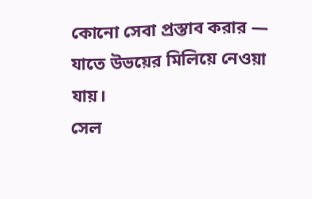কোনো সেবা প্রস্তাব করার — যাতে উভয়ের মিলিয়ে নেওয়া যায়।
সেল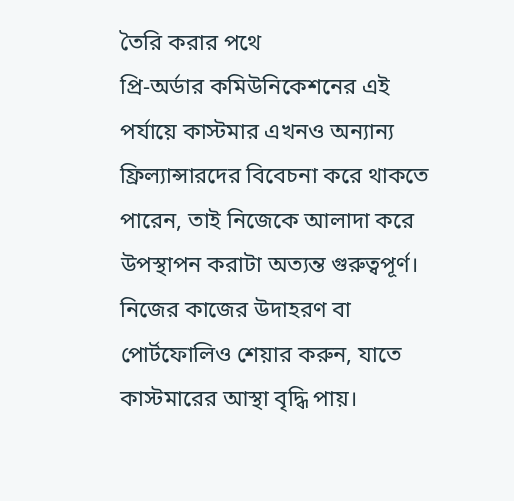তৈরি করার পথে
প্রি-অর্ডার কমিউনিকেশনের এই পর্যায়ে কাস্টমার এখনও অন্যান্য ফ্রিল্যান্সারদের বিবেচনা করে থাকতে পারেন, তাই নিজেকে আলাদা করে উপস্থাপন করাটা অত্যন্ত গুরুত্বপূর্ণ। নিজের কাজের উদাহরণ বা পোর্টফোলিও শেয়ার করুন, যাতে কাস্টমারের আস্থা বৃদ্ধি পায়।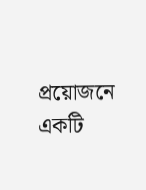প্রয়োজনে একটি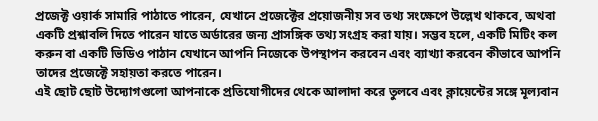প্রজেক্ট ওয়ার্ক সামারি পাঠাতে পারেন, যেখানে প্রজেক্টের প্রয়োজনীয় সব তথ্য সংক্ষেপে উল্লেখ থাকবে, অথবা একটি প্রশ্নাবলি দিতে পারেন যাতে অর্ডারের জন্য প্রাসঙ্গিক তথ্য সংগ্রহ করা যায়। সম্ভব হলে, একটি মিটিং কল করুন বা একটি ভিডিও পাঠান যেখানে আপনি নিজেকে উপস্থাপন করবেন এবং ব্যাখ্যা করবেন কীভাবে আপনি তাদের প্রজেক্টে সহায়তা করতে পারেন।
এই ছোট ছোট উদ্যোগগুলো আপনাকে প্রতিযোগীদের থেকে আলাদা করে তুলবে এবং ক্লায়েন্টের সঙ্গে মূল্যবান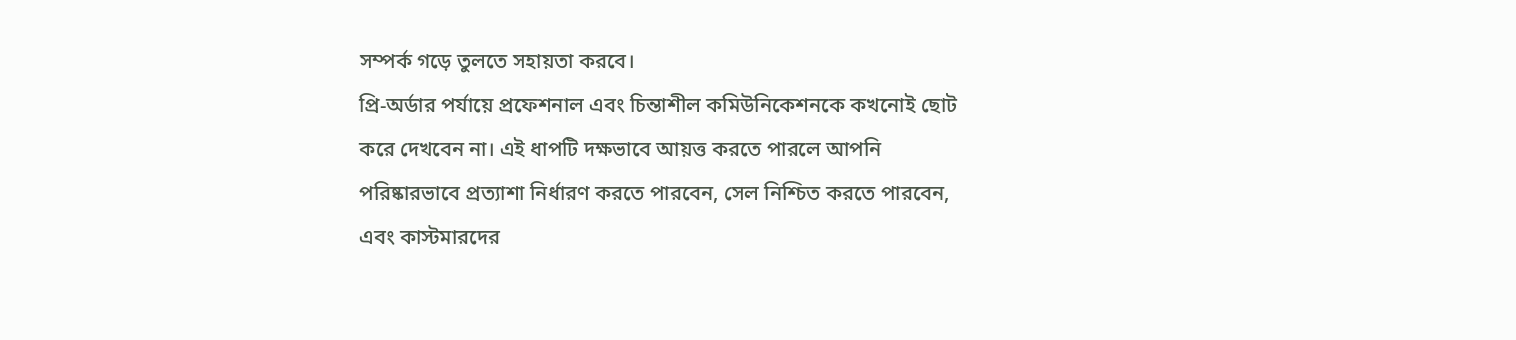সম্পর্ক গড়ে তুলতে সহায়তা করবে।
প্রি-অর্ডার পর্যায়ে প্রফেশনাল এবং চিন্তাশীল কমিউনিকেশনকে কখনোই ছোট করে দেখবেন না। এই ধাপটি দক্ষভাবে আয়ত্ত করতে পারলে আপনি পরিষ্কারভাবে প্রত্যাশা নির্ধারণ করতে পারবেন, সেল নিশ্চিত করতে পারবেন, এবং কাস্টমারদের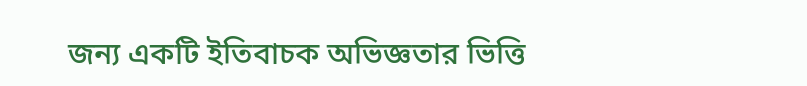জন্য একটি ইতিবাচক অভিজ্ঞতার ভিত্তি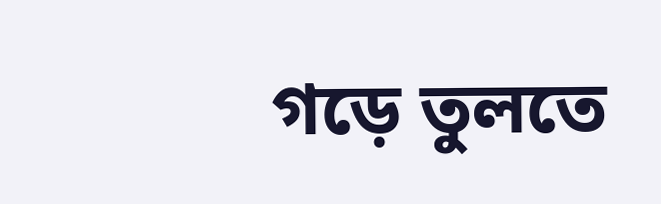গড়ে তুলতে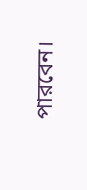পারবেন।